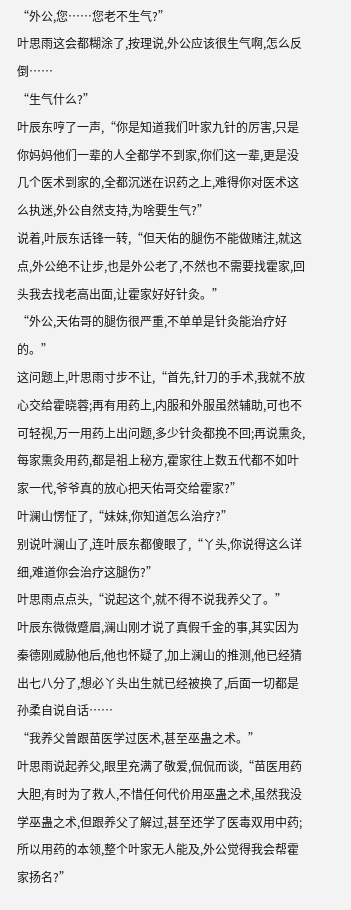“外公,您……您老不生气?”
叶思雨这会都糊涂了,按理说,外公应该很生气啊,怎么反倒……
“生气什么?”
叶辰东哼了一声,“你是知道我们叶家九针的厉害,只是你妈妈他们一辈的人全都学不到家,你们这一辈,更是没几个医术到家的,全都沉迷在识药之上,难得你对医术这么执迷,外公自然支持,为啥要生气?”
说着,叶辰东话锋一转,“但天佑的腿伤不能做赌注,就这点,外公绝不让步,也是外公老了,不然也不需要找霍家,回头我去找老高出面,让霍家好好针灸。”
“外公,天佑哥的腿伤很严重,不单单是针灸能治疗好的。”
这问题上,叶思雨寸步不让,“首先,针刀的手术,我就不放心交给霍晓蓉;再有用药上,内服和外服虽然辅助,可也不可轻视,万一用药上出问题,多少针灸都挽不回;再说熏灸,每家熏灸用药,都是祖上秘方,霍家往上数五代都不如叶家一代,爷爷真的放心把天佑哥交给霍家?”
叶澜山愣怔了,“妹妹,你知道怎么治疗?”
别说叶澜山了,连叶辰东都傻眼了,“丫头,你说得这么详细,难道你会治疗这腿伤?”
叶思雨点点头,“说起这个,就不得不说我养父了。”
叶辰东微微蹙眉,澜山刚才说了真假千金的事,其实因为秦德刚威胁他后,他也怀疑了,加上澜山的推测,他已经猜出七八分了,想必丫头出生就已经被换了,后面一切都是孙柔自说自话……
“我养父曾跟苗医学过医术,甚至巫蛊之术。”
叶思雨说起养父,眼里充满了敬爱,侃侃而谈,“苗医用药大胆,有时为了救人,不惜任何代价用巫蛊之术,虽然我没学巫蛊之术,但跟养父了解过,甚至还学了医毒双用中药;所以用药的本领,整个叶家无人能及,外公觉得我会帮霍家扬名?”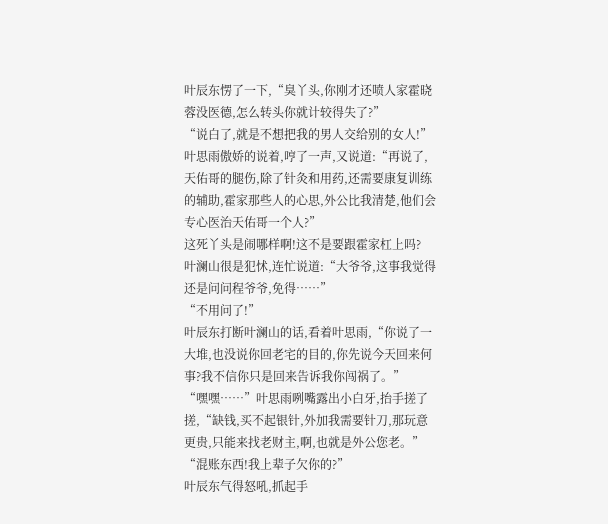叶辰东愣了一下,“臭丫头,你刚才还喷人家霍晓蓉没医德,怎么转头你就计较得失了?”
“说白了,就是不想把我的男人交给别的女人!”
叶思雨傲娇的说着,哼了一声,又说道:“再说了,天佑哥的腿伤,除了针灸和用药,还需要康复训练的辅助,霍家那些人的心思,外公比我清楚,他们会专心医治天佑哥一个人?”
这死丫头是闹哪样啊!这不是要跟霍家杠上吗?
叶澜山很是犯怵,连忙说道:“大爷爷,这事我觉得还是问问程爷爷,免得……”
“不用问了!”
叶辰东打断叶澜山的话,看着叶思雨,“你说了一大堆,也没说你回老宅的目的,你先说今天回来何事?我不信你只是回来告诉我你闯祸了。”
“嘿嘿……”叶思雨咧嘴露出小白牙,抬手搓了搓,“缺钱,买不起银针,外加我需要针刀,那玩意更贵,只能来找老财主,啊,也就是外公您老。”
“混账东西!我上辈子欠你的?”
叶辰东气得怒吼,抓起手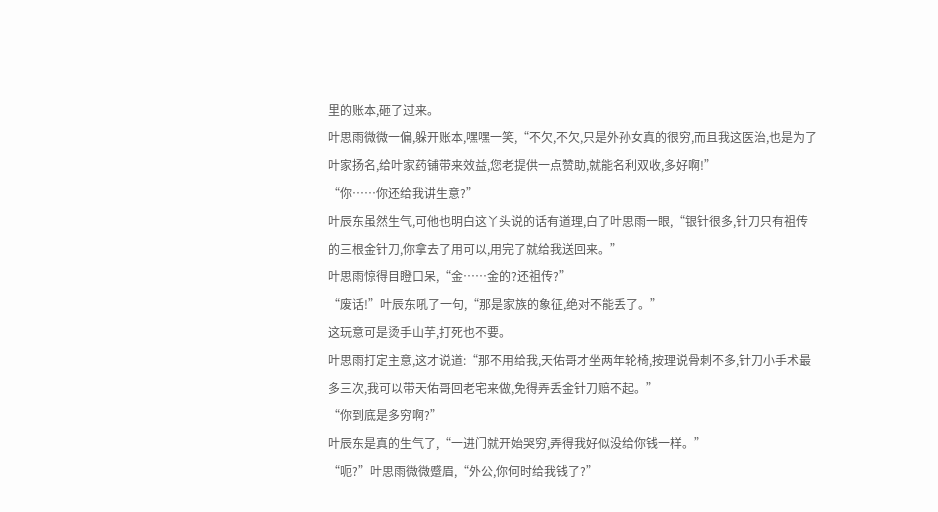里的账本,砸了过来。
叶思雨微微一偏,躲开账本,嘿嘿一笑,“不欠,不欠,只是外孙女真的很穷,而且我这医治,也是为了叶家扬名,给叶家药铺带来效益,您老提供一点赞助,就能名利双收,多好啊!”
“你……你还给我讲生意?”
叶辰东虽然生气,可他也明白这丫头说的话有道理,白了叶思雨一眼,“银针很多,针刀只有祖传的三根金针刀,你拿去了用可以,用完了就给我送回来。”
叶思雨惊得目瞪口呆,“金……金的?还祖传?”
“废话!”叶辰东吼了一句,“那是家族的象征,绝对不能丢了。”
这玩意可是烫手山芋,打死也不要。
叶思雨打定主意,这才说道:“那不用给我,天佑哥才坐两年轮椅,按理说骨刺不多,针刀小手术最多三次,我可以带天佑哥回老宅来做,免得弄丢金针刀赔不起。”
“你到底是多穷啊?”
叶辰东是真的生气了,“一进门就开始哭穷,弄得我好似没给你钱一样。”
“呃?”叶思雨微微蹙眉,“外公,你何时给我钱了?”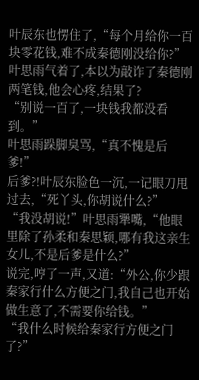叶辰东也愣住了,“每个月给你一百块零花钱,难不成秦德刚没给你?”
叶思雨气着了,本以为敲诈了秦德刚两笔钱,他会心疼,结果了?
“别说一百了,一块钱我都没看到。”
叶思雨跺脚臭骂,“真不愧是后爹!”
后爹?!叶辰东脸色一沉,一记眼刀甩过去,“死丫头,你胡说什么?”
“我没胡说!”叶思雨犟嘴,“他眼里除了孙柔和秦思颖,哪有我这亲生女儿,不是后爹是什么?”
说完,哼了一声,又道:“外公,你少跟秦家行什么方便之门,我自己也开始做生意了,不需要你给钱。”
“我什么时候给秦家行方便之门了?”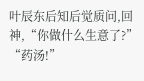叶辰东后知后觉质问,回神,“你做什么生意了?”
“药汤!”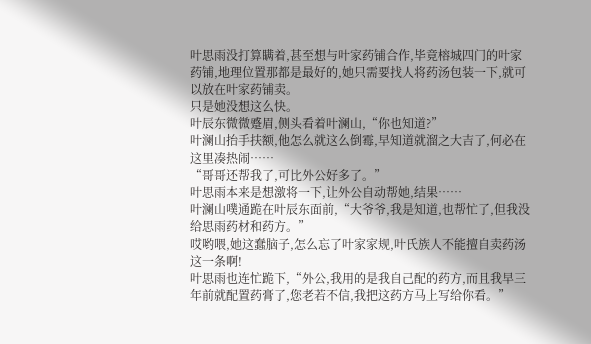叶思雨没打算瞒着,甚至想与叶家药铺合作,毕竟榕城四门的叶家药铺,地理位置那都是最好的,她只需要找人将药汤包装一下,就可以放在叶家药铺卖。
只是她没想这么快。
叶辰东微微蹙眉,侧头看着叶澜山,“你也知道?”
叶澜山抬手扶额,他怎么就这么倒霉,早知道就溜之大吉了,何必在这里凑热闹……
“哥哥还帮我了,可比外公好多了。”
叶思雨本来是想激将一下,让外公自动帮她,结果……
叶澜山噗通跪在叶辰东面前,“大爷爷,我是知道,也帮忙了,但我没给思雨药材和药方。”
哎哟喂,她这蠢脑子,怎么忘了叶家家规,叶氏族人不能擅自卖药汤这一条啊!
叶思雨也连忙跪下,“外公,我用的是我自己配的药方,而且我早三年前就配置药膏了,您老若不信,我把这药方马上写给你看。”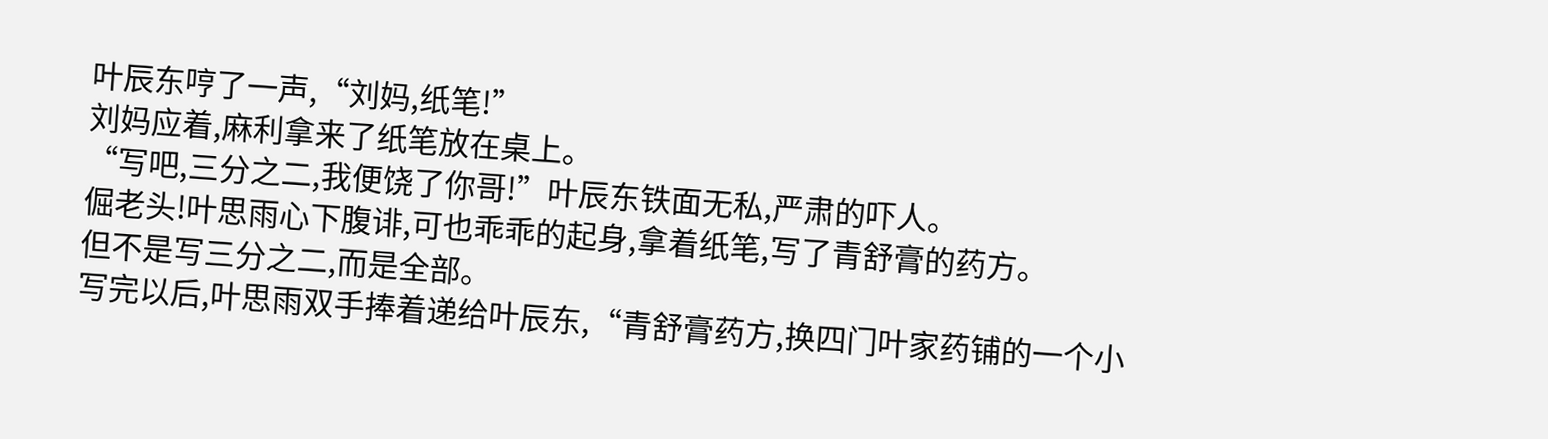叶辰东哼了一声,“刘妈,纸笔!”
刘妈应着,麻利拿来了纸笔放在桌上。
“写吧,三分之二,我便饶了你哥!”叶辰东铁面无私,严肃的吓人。
倔老头!叶思雨心下腹诽,可也乖乖的起身,拿着纸笔,写了青舒膏的药方。
但不是写三分之二,而是全部。
写完以后,叶思雨双手捧着递给叶辰东,“青舒膏药方,换四门叶家药铺的一个小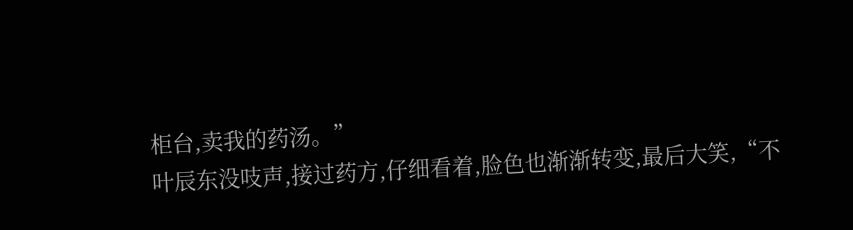柜台,卖我的药汤。”
叶辰东没吱声,接过药方,仔细看着,脸色也渐渐转变,最后大笑,“不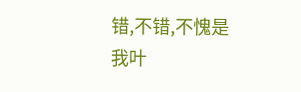错,不错,不愧是我叶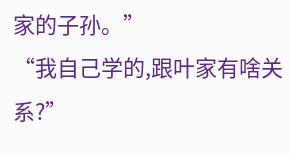家的子孙。”
“我自己学的,跟叶家有啥关系?”